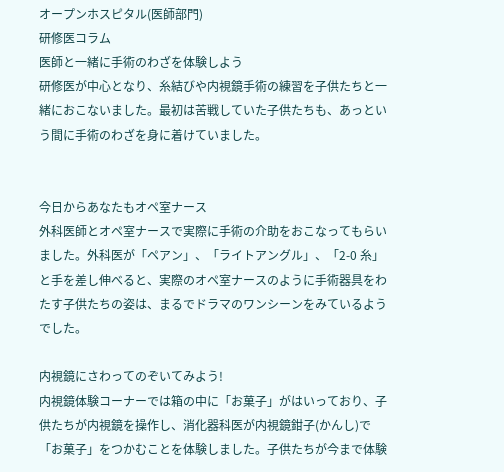オープンホスピタル(医師部門)
研修医コラム
医師と一緒に手術のわざを体験しよう
研修医が中心となり、糸結びや内視鏡手術の練習を子供たちと一緒におこないました。最初は苦戦していた子供たちも、あっという間に手術のわざを身に着けていました。


今日からあなたもオペ室ナース
外科医師とオペ室ナースで実際に手術の介助をおこなってもらいました。外科医が「ペアン」、「ライトアングル」、「2-0 糸」と手を差し伸べると、実際のオペ室ナースのように手術器具をわたす子供たちの姿は、まるでドラマのワンシーンをみているようでした。

内視鏡にさわってのぞいてみよう!
内視鏡体験コーナーでは箱の中に「お菓子」がはいっており、子供たちが内視鏡を操作し、消化器科医が内視鏡鉗子(かんし)で「お菓子」をつかむことを体験しました。子供たちが今まで体験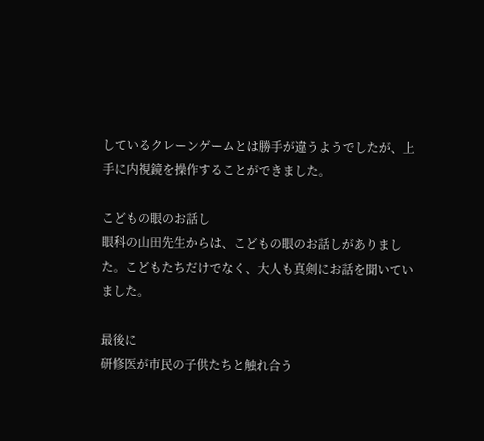しているクレーンゲームとは勝手が違うようでしたが、上手に内視鏡を操作することができました。

こどもの眼のお話し
眼科の山田先生からは、こどもの眼のお話しがありました。こどもたちだけでなく、大人も真剣にお話を聞いていました。

最後に
研修医が市民の子供たちと触れ合う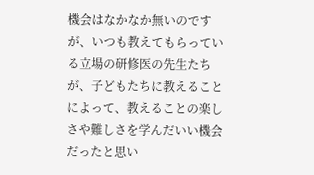機会はなかなか無いのですが、いつも教えてもらっている立場の研修医の先生たちが、子どもたちに教えることによって、教えることの楽しさや難しさを学んだいい機会だったと思い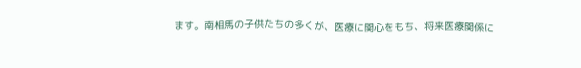ます。南相馬の子供たちの多くが、医療に関心をもち、将来医療関係に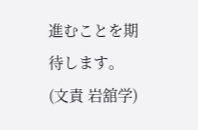進むことを期待します。
(文責 岩舘学)